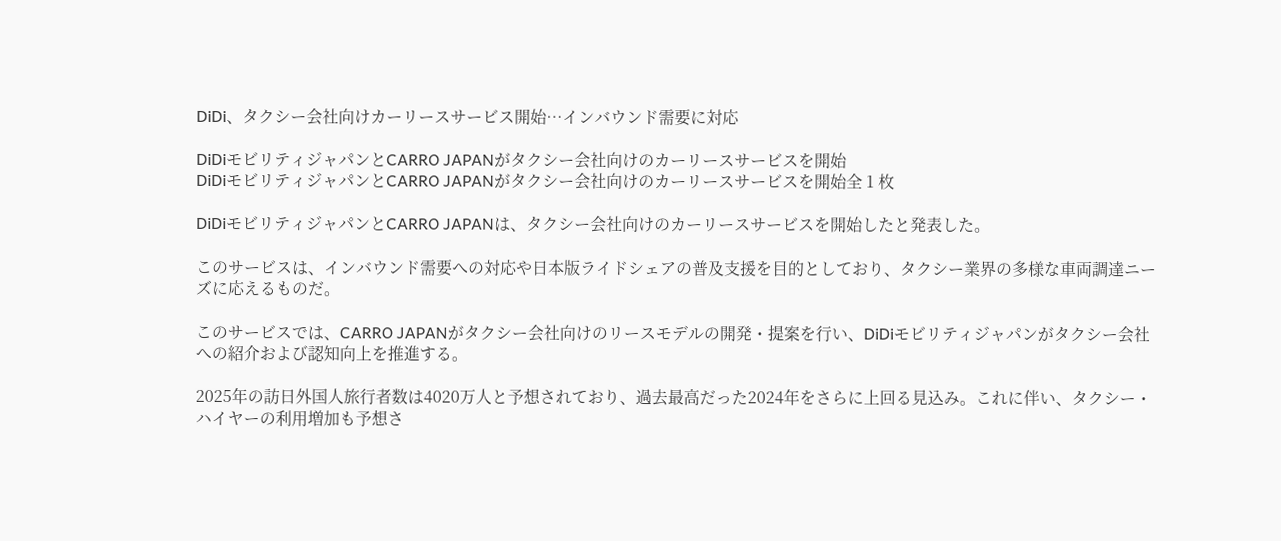DiDi、タクシー会社向けカーリースサービス開始…インバウンド需要に対応

DiDiモビリティジャパンとCARRO JAPANがタクシー会社向けのカーリースサービスを開始
DiDiモビリティジャパンとCARRO JAPANがタクシー会社向けのカーリースサービスを開始全 1 枚

DiDiモビリティジャパンとCARRO JAPANは、タクシー会社向けのカーリースサービスを開始したと発表した。

このサービスは、インバウンド需要への対応や日本版ライドシェアの普及支援を目的としており、タクシー業界の多様な車両調達ニーズに応えるものだ。

このサービスでは、CARRO JAPANがタクシー会社向けのリースモデルの開発・提案を行い、DiDiモビリティジャパンがタクシー会社への紹介および認知向上を推進する。

2025年の訪日外国人旅行者数は4020万人と予想されており、過去最高だった2024年をさらに上回る見込み。これに伴い、タクシー・ハイヤーの利用増加も予想さ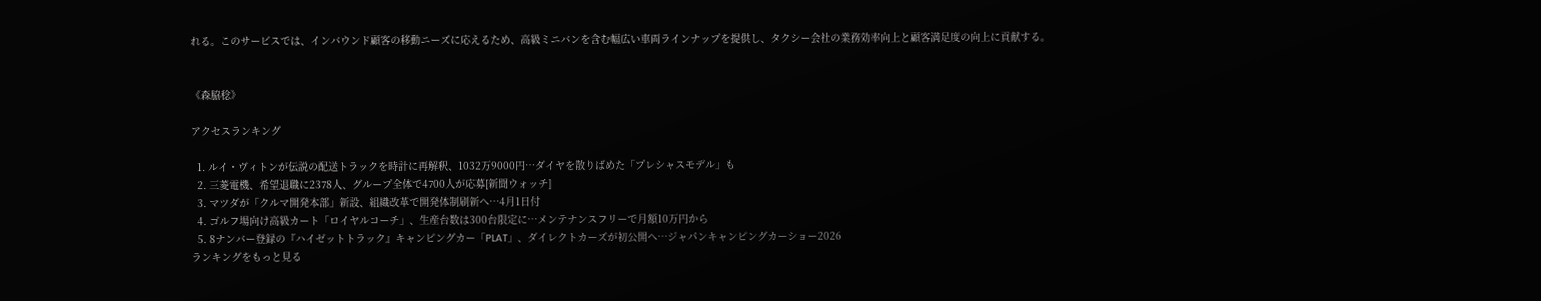れる。このサービスでは、インバウンド顧客の移動ニーズに応えるため、高級ミニバンを含む幅広い車両ラインナップを提供し、タクシー会社の業務効率向上と顧客満足度の向上に貢献する。


《森脇稔》

アクセスランキング

  1. ルイ・ヴィトンが伝説の配送トラックを時計に再解釈、1032万9000円…ダイヤを散りばめた「プレシャスモデル」も
  2. 三菱電機、希望退職に2378人、グループ全体で4700人が応募[新聞ウォッチ]
  3. マツダが「クルマ開発本部」新設、組織改革で開発体制刷新へ…4月1日付
  4. ゴルフ場向け高級カート「ロイヤルコーチ」、生産台数は300台限定に…メンテナンスフリーで月額10万円から
  5. 8ナンバー登録の『ハイゼットトラック』キャンピングカー「PLAT」、ダイレクトカーズが初公開へ…ジャパンキャンピングカーショー2026
ランキングをもっと見る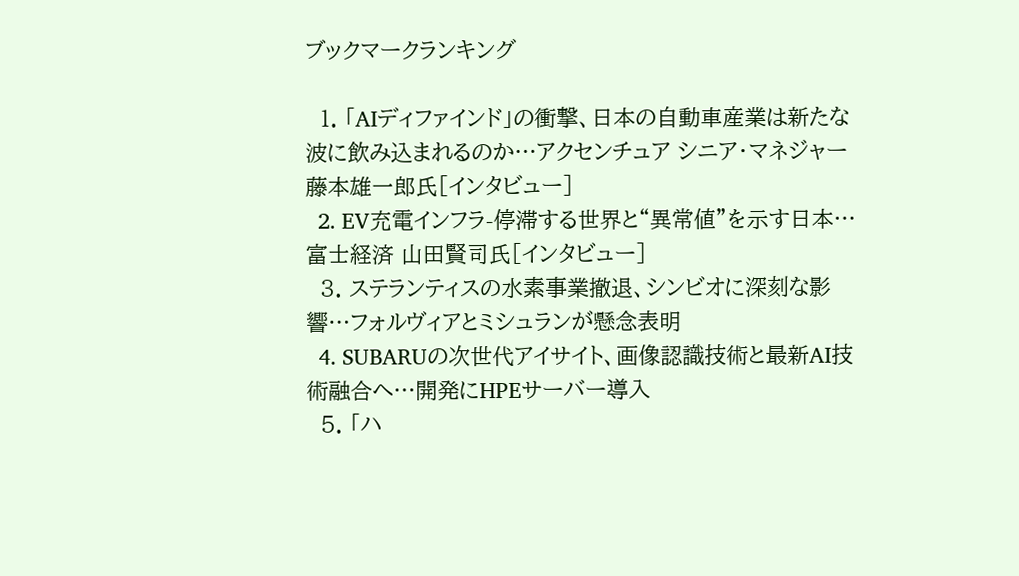ブックマークランキング

  1. 「AIディファインド」の衝撃、日本の自動車産業は新たな波に飲み込まれるのか…アクセンチュア シニア・マネジャー 藤本雄一郎氏[インタビュー]
  2. EV充電インフラ-停滞する世界と“異常値”を示す日本…富士経済 山田賢司氏[インタビュー]
  3. ステランティスの水素事業撤退、シンビオに深刻な影響…フォルヴィアとミシュランが懸念表明
  4. SUBARUの次世代アイサイト、画像認識技術と最新AI技術融合へ…開発にHPEサーバー導入
  5. 「ハ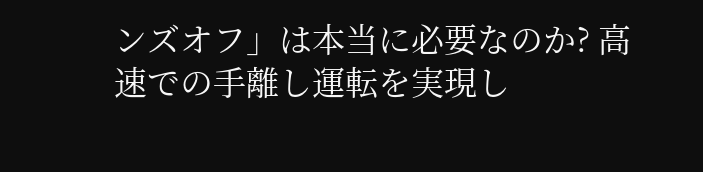ンズオフ」は本当に必要なのか? 高速での手離し運転を実現し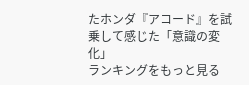たホンダ『アコード』を試乗して感じた「意識の変化」
ランキングをもっと見る